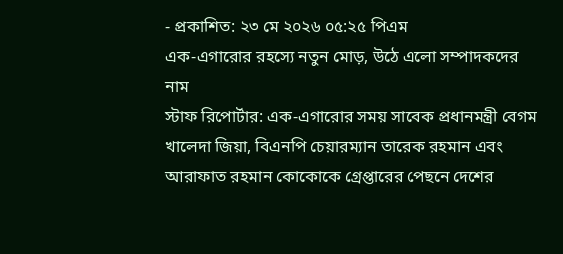- প্রকাশিত: ২৩ মে ২০২৬ ০৫:২৫ পিএম
এক-এগারোর রহস্যে নতুন মোড়, উঠে এলো সম্পাদকদের নাম
স্টাফ রিপোর্টার: এক-এগারোর সময় সাবেক প্রধানমন্ত্রী বেগম খালেদা জিয়া, বিএনপি চেয়ারম্যান তারেক রহমান এবং আরাফাত রহমান কোকোকে গ্রেপ্তারের পেছনে দেশের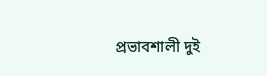প্রভাবশালী দুই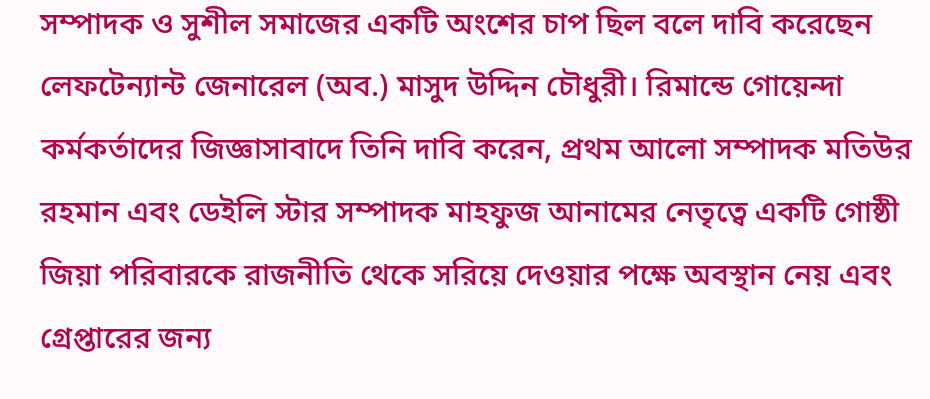সম্পাদক ও সুশীল সমাজের একটি অংশের চাপ ছিল বলে দাবি করেছেন লেফটেন্যান্ট জেনারেল (অব.) মাসুদ উদ্দিন চৌধুরী। রিমান্ডে গোয়েন্দা কর্মকর্তাদের জিজ্ঞাসাবাদে তিনি দাবি করেন, প্রথম আলো সম্পাদক মতিউর রহমান এবং ডেইলি স্টার সম্পাদক মাহফুজ আনামের নেতৃত্বে একটি গোষ্ঠী জিয়া পরিবারকে রাজনীতি থেকে সরিয়ে দেওয়ার পক্ষে অবস্থান নেয় এবং গ্রেপ্তারের জন্য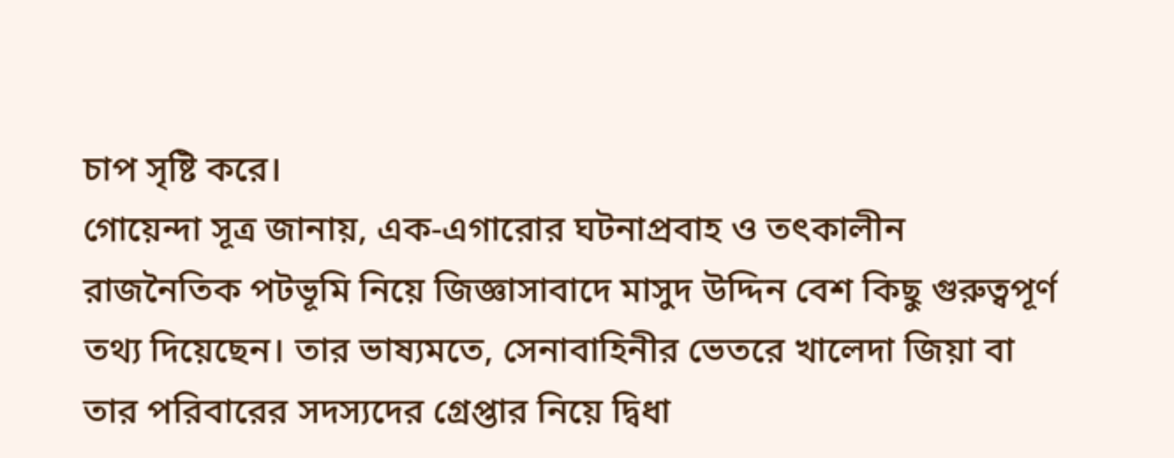চাপ সৃষ্টি করে।
গোয়েন্দা সূত্র জানায়, এক-এগারোর ঘটনাপ্রবাহ ও তৎকালীন রাজনৈতিক পটভূমি নিয়ে জিজ্ঞাসাবাদে মাসুদ উদ্দিন বেশ কিছু গুরুত্বপূর্ণ তথ্য দিয়েছেন। তার ভাষ্যমতে, সেনাবাহিনীর ভেতরে খালেদা জিয়া বা তার পরিবারের সদস্যদের গ্রেপ্তার নিয়ে দ্বিধা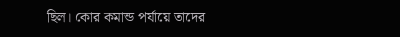ছিল। কোর কমান্ড পর্যায়ে তাদের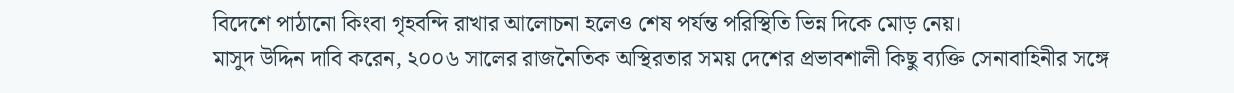বিদেশে পাঠানো কিংবা গৃহবন্দি রাখার আলোচনা হলেও শেষ পর্যন্ত পরিস্থিতি ভিন্ন দিকে মোড় নেয়।
মাসুদ উদ্দিন দাবি করেন, ২০০৬ সালের রাজনৈতিক অস্থিরতার সময় দেশের প্রভাবশালী কিছু ব্যক্তি সেনাবাহিনীর সঙ্গে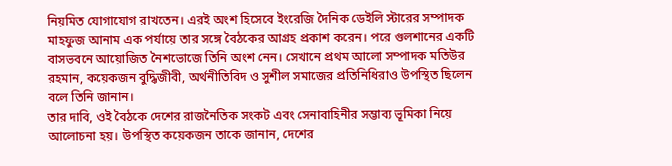নিয়মিত যোগাযোগ রাখতেন। এরই অংশ হিসেবে ইংরেজি দৈনিক ডেইলি স্টারের সম্পাদক মাহফুজ আনাম এক পর্যায়ে তার সঙ্গে বৈঠকের আগ্রহ প্রকাশ করেন। পরে গুলশানের একটি বাসভবনে আয়োজিত নৈশভোজে তিনি অংশ নেন। সেখানে প্রথম আলো সম্পাদক মতিউর রহমান, কয়েকজন বুদ্ধিজীবী, অর্থনীতিবিদ ও সুশীল সমাজের প্রতিনিধিরাও উপস্থিত ছিলেন বলে তিনি জানান।
তার দাবি, ওই বৈঠকে দেশের রাজনৈতিক সংকট এবং সেনাবাহিনীর সম্ভাব্য ভূমিকা নিয়ে আলোচনা হয়। উপস্থিত কয়েকজন তাকে জানান, দেশের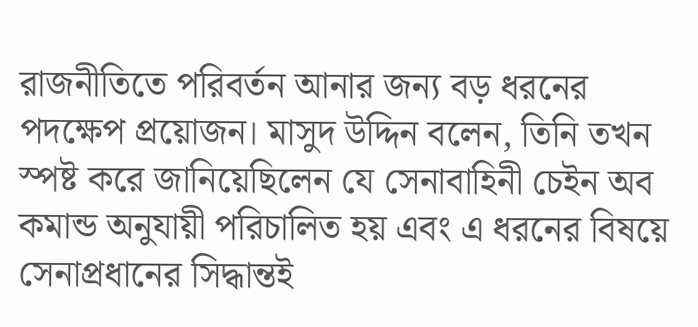রাজনীতিতে পরিবর্তন আনার জন্য বড় ধরনের পদক্ষেপ প্রয়োজন। মাসুদ উদ্দিন বলেন, তিনি তখন স্পষ্ট করে জানিয়েছিলেন যে সেনাবাহিনী চেইন অব কমান্ড অনুযায়ী পরিচালিত হয় এবং এ ধরনের বিষয়ে সেনাপ্রধানের সিদ্ধান্তই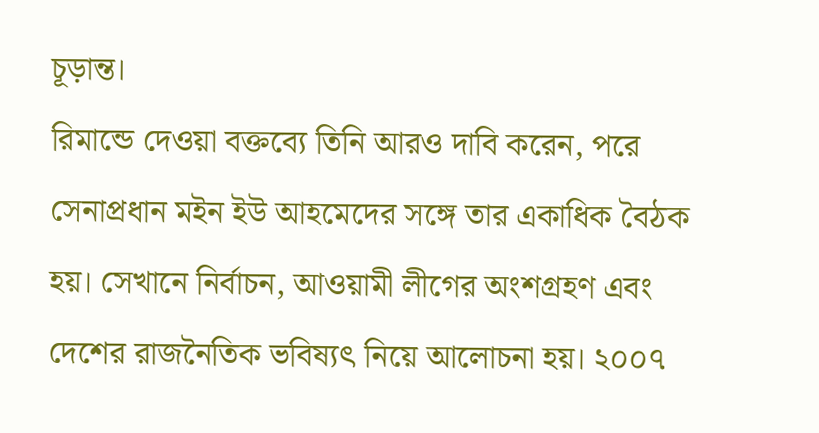চূড়ান্ত।
রিমান্ডে দেওয়া বক্তব্যে তিনি আরও দাবি করেন, পরে সেনাপ্রধান মইন ইউ আহমেদের সঙ্গে তার একাধিক বৈঠক হয়। সেখানে নির্বাচন, আওয়ামী লীগের অংশগ্রহণ এবং দেশের রাজনৈতিক ভবিষ্যৎ নিয়ে আলোচনা হয়। ২০০৭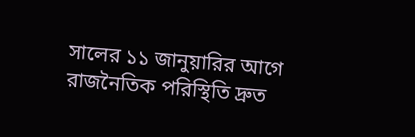সালের ১১ জানুয়ারির আগে রাজনৈতিক পরিস্থিতি দ্রুত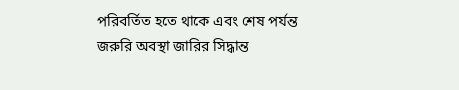পরিবর্তিত হতে থাকে এবং শেষ পর্যন্ত জরুরি অবস্থা জারির সিদ্ধান্ত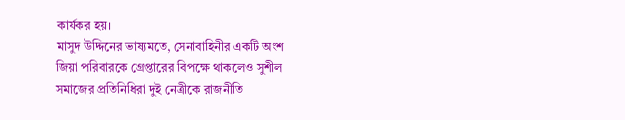কার্যকর হয়।
মাসুদ উদ্দিনের ভাষ্যমতে, সেনাবাহিনীর একটি অংশ জিয়া পরিবারকে গ্রেপ্তারের বিপক্ষে থাকলেও সুশীল সমাজের প্রতিনিধিরা দুই নেত্রীকে রাজনীতি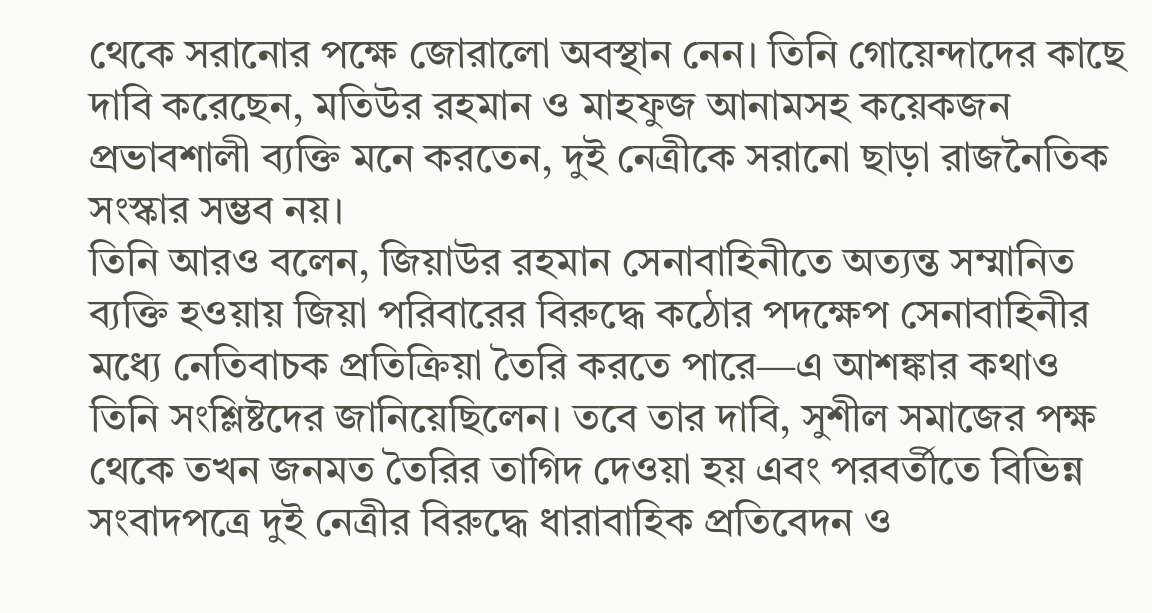থেকে সরানোর পক্ষে জোরালো অবস্থান নেন। তিনি গোয়েন্দাদের কাছে দাবি করেছেন, মতিউর রহমান ও মাহফুজ আনামসহ কয়েকজন প্রভাবশালী ব্যক্তি মনে করতেন, দুই নেত্রীকে সরানো ছাড়া রাজনৈতিক সংস্কার সম্ভব নয়।
তিনি আরও বলেন, জিয়াউর রহমান সেনাবাহিনীতে অত্যন্ত সম্মানিত ব্যক্তি হওয়ায় জিয়া পরিবারের বিরুদ্ধে কঠোর পদক্ষেপ সেনাবাহিনীর মধ্যে নেতিবাচক প্রতিক্রিয়া তৈরি করতে পারে—এ আশঙ্কার কথাও তিনি সংশ্লিষ্টদের জানিয়েছিলেন। তবে তার দাবি, সুশীল সমাজের পক্ষ থেকে তখন জনমত তৈরির তাগিদ দেওয়া হয় এবং পরবর্তীতে বিভিন্ন সংবাদপত্রে দুই নেত্রীর বিরুদ্ধে ধারাবাহিক প্রতিবেদন ও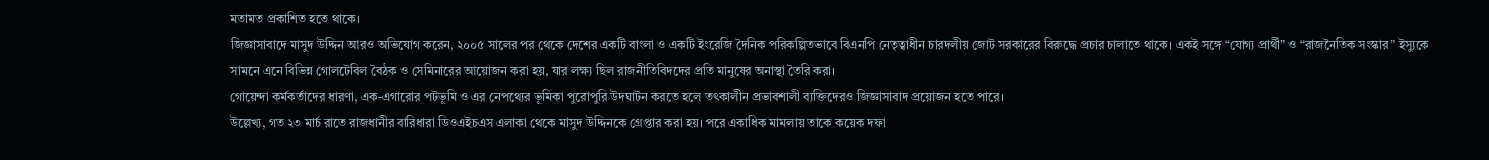মতামত প্রকাশিত হতে থাকে।
জিজ্ঞাসাবাদে মাসুদ উদ্দিন আরও অভিযোগ করেন, ২০০৫ সালের পর থেকে দেশের একটি বাংলা ও একটি ইংরেজি দৈনিক পরিকল্পিতভাবে বিএনপি নেতৃত্বাধীন চারদলীয় জোট সরকারের বিরুদ্ধে প্রচার চালাতে থাকে। একই সঙ্গে “যোগ্য প্রার্থী” ও “রাজনৈতিক সংস্কার” ইস্যুকে সামনে এনে বিভিন্ন গোলটেবিল বৈঠক ও সেমিনারের আয়োজন করা হয়, যার লক্ষ্য ছিল রাজনীতিবিদদের প্রতি মানুষের অনাস্থা তৈরি করা।
গোয়েন্দা কর্মকর্তাদের ধারণা, এক-এগারোর পটভূমি ও এর নেপথ্যের ভূমিকা পুরোপুরি উদঘাটন করতে হলে তৎকালীন প্রভাবশালী ব্যক্তিদেরও জিজ্ঞাসাবাদ প্রয়োজন হতে পারে।
উল্লেখ্য, গত ২৩ মার্চ রাতে রাজধানীর বারিধারা ডিওএইচএস এলাকা থেকে মাসুদ উদ্দিনকে গ্রেপ্তার করা হয়। পরে একাধিক মামলায় তাকে কয়েক দফা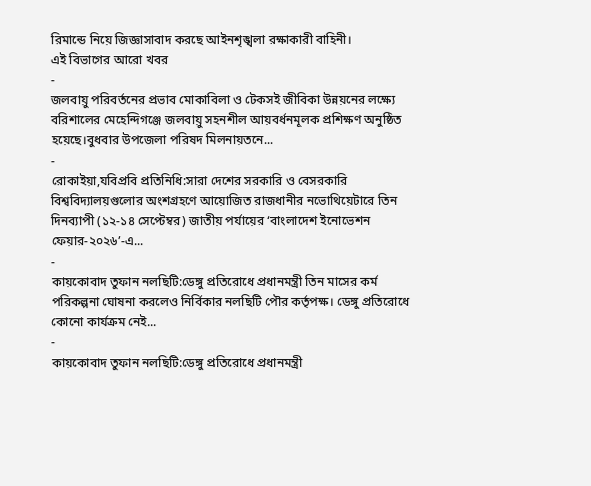রিমান্ডে নিয়ে জিজ্ঞাসাবাদ করছে আইনশৃঙ্খলা রক্ষাকারী বাহিনী।
এই বিভাগের আরো খবর
-
জলবায়ু পরিবর্তনের প্রভাব মোকাবিলা ও টেকসই জীবিকা উন্নয়নের লক্ষ্যে বরিশালের মেহেন্দিগঞ্জে জলবায়ু সহনশীল আয়বর্ধনমূলক প্রশিক্ষণ অনুষ্ঠিত হয়েছে।বুধবার উপজেলা পরিষদ মিলনায়তনে...
-
রোকাইয়া,যবিপ্রবি প্রতিনিধি:সারা দেশের সরকারি ও বেসরকারি বিশ্ববিদ্যালয়গুলোর অংশগ্রহণে আয়োজিত রাজধানীর নভোথিয়েটারে তিন দিনব্যাপী (১২-১৪ সেপ্টেম্বর) জাতীয় পর্যায়ের ‘বাংলাদেশ ইনোভেশন ফেয়ার-২০২৬’-এ...
-
কায়কোবাদ তুফান নলছিটি:ডেঙ্গু প্রতিরোধে প্রধানমন্ত্রী তিন মাসের কর্ম পরিকল্পনা ঘোষনা করলেও নির্বিকার নলছিটি পৌর কর্তৃপক্ষ। ডেঙ্গু প্রতিরোধে কোনো কার্যক্রম নেই...
-
কায়কোবাদ তুফান নলছিটি:ডেঙ্গু প্রতিরোধে প্রধানমন্ত্রী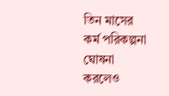তিন মাসের কর্ম পরিকল্পনা ঘোষনা করলেও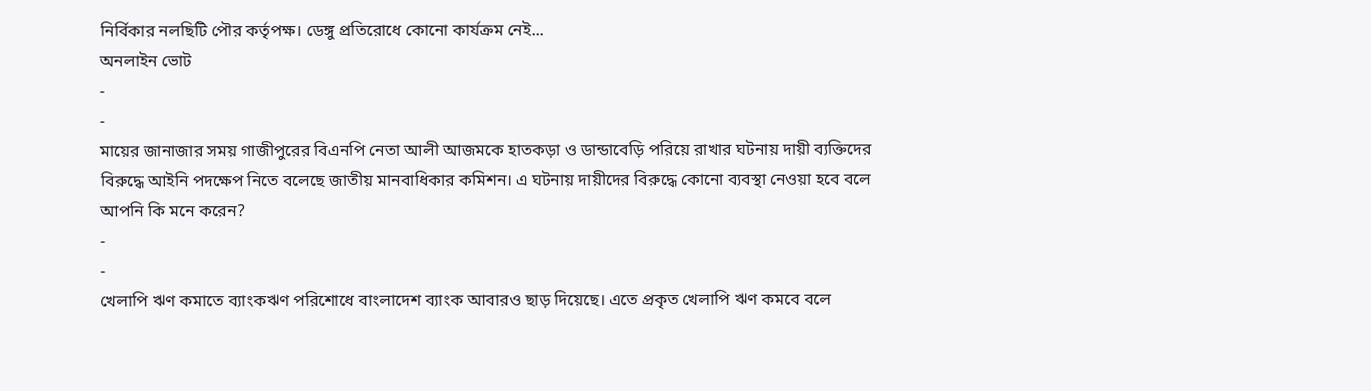নির্বিকার নলছিটি পৌর কর্তৃপক্ষ। ডেঙ্গু প্রতিরোধে কোনো কার্যক্রম নেই...
অনলাইন ভোট
-
-
মায়ের জানাজার সময় গাজীপুরের বিএনপি নেতা আলী আজমকে হাতকড়া ও ডান্ডাবেড়ি পরিয়ে রাখার ঘটনায় দায়ী ব্যক্তিদের বিরুদ্ধে আইনি পদক্ষেপ নিতে বলেছে জাতীয় মানবাধিকার কমিশন। এ ঘটনায় দায়ীদের বিরুদ্ধে কোনো ব্যবস্থা নেওয়া হবে বলে আপনি কি মনে করেন?
-
-
খেলাপি ঋণ কমাতে ব্যাংকঋণ পরিশোধে বাংলাদেশ ব্যাংক আবারও ছাড় দিয়েছে। এতে প্রকৃত খেলাপি ঋণ কমবে বলে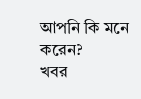আপনি কি মনে করেন?
খবর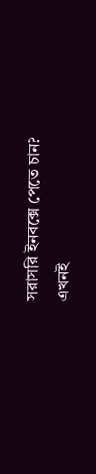সরাসরি ইনবক্সে পেতে চান?
এখনই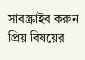সাবস্ক্রাইব করুন প্রিয় বিষয়ের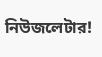নিউজলেটার!